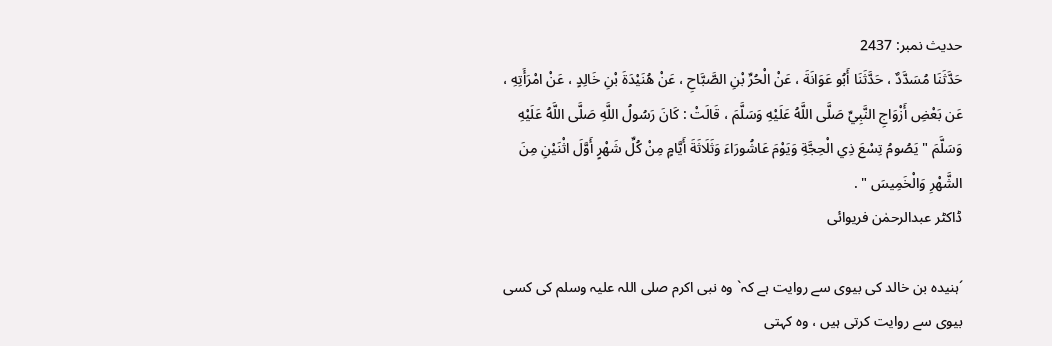حدیث نمبر: 2437
حَدَّثَنَا مُسَدَّدٌ ، حَدَّثَنَا أَبُو عَوَانَةَ ، عَنْ الْحُرِّ بْنِ الصَّبَّاحِ ، عَنْ هُنَيْدَةَ بْنِ خَالِدٍ ، عَنْ امْرَأَتِهِ ، عَن بَعْضِ أَزْوَاجِ النَّبِيِّ صَلَّى اللَّهُ عَلَيْهِ وَسَلَّمَ ، قَالَتْ : كَانَ رَسُولُ اللَّهِ صَلَّى اللَّهُ عَلَيْهِ وَسَلَّمَ " يَصُومُ تِسْعَ ذِي الْحِجَّةِ وَيَوْمَ عَاشُورَاءَ وَثَلَاثَةَ أَيَّامٍ مِنْ كُلِّ شَهْرٍ أَوَّلَ اثْنَيْنِ مِنَ الشَّهْرِ وَالْخَمِيسَ " .
ڈاکٹر عبدالرحمٰن فریوائی

´ہنیدہ بن خالد کی بیوی سے روایت ہے کہ` وہ نبی اکرم صلی اللہ علیہ وسلم کی کسی بیوی سے روایت کرتی ہیں ، وہ کہتی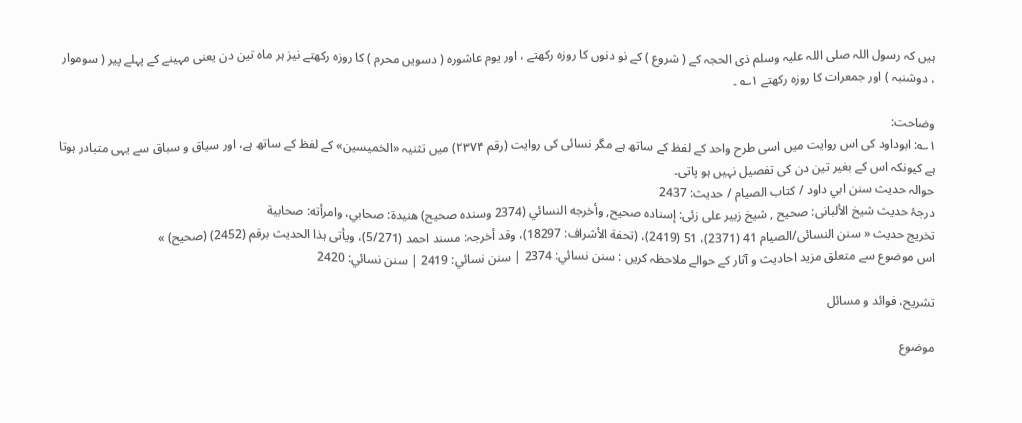ہیں کہ رسول اللہ صلی اللہ علیہ وسلم ذی الحجہ کے ( شروع ) کے نو دنوں کا روزہ رکھتے ، اور یوم عاشورہ ( دسویں محرم ) کا روزہ رکھتے نیز ہر ماہ تین دن یعنی مہینے کے پہلے پیر ( سوموار ، دوشنبہ ) اور جمعرات کا روزہ رکھتے ۱؎ ۔

وضاحت:
۱؎: ابوداود کی اس روایت میں اسی طرح واحد کے لفظ کے ساتھ ہے مگر نسائی کی روایت (رقم ۲۳۷۴) میں تثنیہ «الخميسين» کے لفظ کے ساتھ ہے، اور سیاق و سباق سے یہی متبادر ہوتا ہے کیونکہ اس کے بغیر تین دن کی تفصیل نہیں ہو پاتی۔
حوالہ حدیث سنن ابي داود / كتاب الصيام / حدیث: 2437
درجۂ حدیث شیخ الألبانی: صحيح , شیخ زبیر علی زئی: إسناده صحيح, وأخرجه النسائي (2374 وسنده صحيح) ھنيدة: صحابي، وامرأته: صحابية
تخریج حدیث « سنن النسائی/الصیام 41 (2371)، 51 (2419)، (تحفة الأشراف: 18297)، وقد أخرجہ: مسند احمد (5/271)، ویأتی ہذا الحدیث برقم (2452) (صحیح) »
اس موضوع سے متعلق مزید احادیث و آثار کے حوالے ملاحظہ کریں : سنن نسائي: 2374 | سنن نسائي: 2419 | سنن نسائي: 2420

تشریح، فوائد و مسائل

موضوع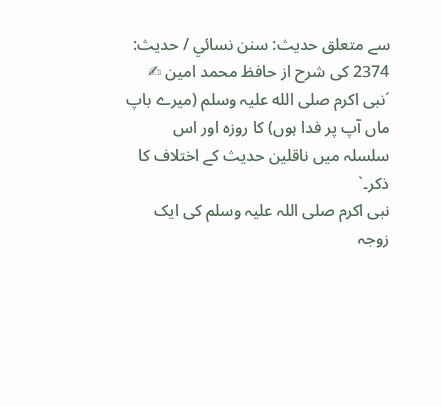سے متعلق حدیث: سنن نسائي / حدیث: 2374 کی شرح از حافظ محمد امین ✍
´نبی اکرم صلی الله علیہ وسلم (میرے باپ ماں آپ پر فدا ہوں) کا روزہ اور اس سلسلہ میں ناقلین حدیث کے اختلاف کا ذکر۔`
نبی اکرم صلی اللہ علیہ وسلم کی ایک زوجہ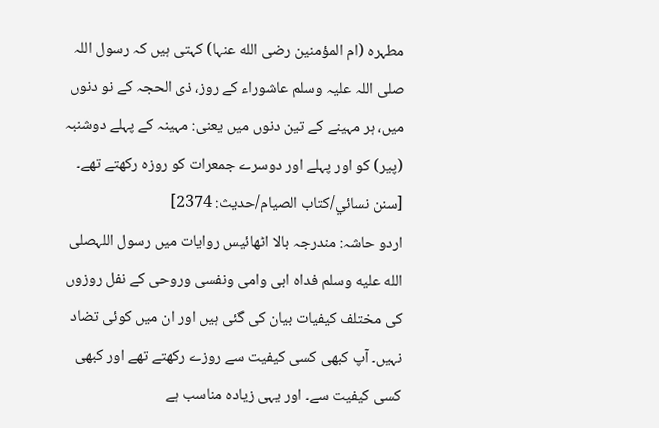مطہرہ (ام المؤمنین رضی الله عنہا) کہتی ہیں کہ رسول اللہ صلی اللہ علیہ وسلم عاشوراء کے روز، ذی الحجہ کے نو دنوں میں، ہر مہینے کے تین دنوں میں یعنی: مہینہ کے پہلے دوشنبہ (پیر) کو اور پہلے اور دوسرے جمعرات کو روزہ رکھتے تھے۔ [سنن نسائي/كتاب الصيام/حدیث: 2374]
اردو حاشہ: مندرجہ بالا اٹھائیس روایات میں رسول اللہصلى الله عليه وسلم فداہ ابی وامی ونفسی وروحی کے نفل روزوں کی مختلف کیفیات بیان کی گئی ہیں اور ان میں کوئی تضاد نہیں۔ آپ کبھی کسی کیفیت سے روزے رکھتے تھے اور کبھی کسی کیفیت سے۔ اور یہی زیادہ مناسب ہے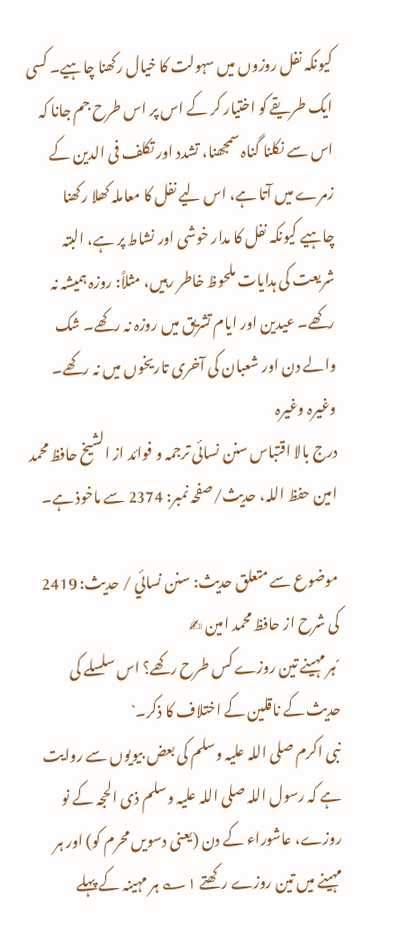کیونکہ نفل روزوں میں سہولت کا خیال رکھنا چاہیے۔ کسی ایک طریقے کو اختیار کر کے اس پر اس طرح جم جانا کہ اس سے نکلنا گناہ سمجھنا، تشدد اور تکلف فی الدین کے زمرے میں آتا ہے، اس لیے نفل کا معاملہ کھلا رکھنا چاہیے کیونکہ نفل کا مدار خوشی اور نشاط پر ہے، البتہ شریعت کی ہدایات ملحوظ خاطر رہیں، مثلاً: روزہ ہمیشہ نہ رکھے۔ عیدین اور ایام تشریق میں روزہ نہ رکھے۔ شک والے دن اور شعبان کی آخری تاریخوں میں نہ رکھے۔ وغیرہ وغیرہ
درج بالا اقتباس سنن نسائی ترجمہ و فوائد از الشیخ حافظ محمد امین حفظ اللہ، حدیث/صفحہ نمبر: 2374 سے ماخوذ ہے۔

موضوع سے متعلق حدیث: سنن نسائي / حدیث: 2419 کی شرح از حافظ محمد امین ✍
´ہر مہینے تین روزے کس طرح رکھے؟ اس سلسلے کی حدیث کے ناقلین کے اختلاف کا ذکر۔`
نبی اکرم صلی اللہ علیہ وسلم کی بعض بیویوں سے روایت ہے کہ رسول اللہ صلی اللہ علیہ وسلم ذی الحجہ کے نو روزے، عاشوراء کے دن (یعنی دسویں محرم کو) اور ہر مہینے میں تین روزے رکھتے ۱؎ ہر مہینہ کے پہلے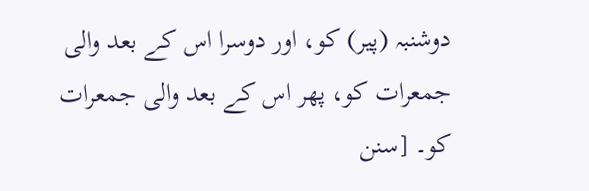دوشنبہ (پیر) کو، اور دوسرا اس کے بعد والی جمعرات کو، پھر اس کے بعد والی جمعرات کو۔ [سنن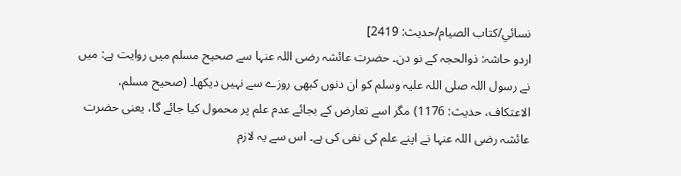نسائي/كتاب الصيام/حدیث: 2419]
اردو حاشہ: ذوالحجہ کے نو دن۔ حضرت عائشہ رضی اللہ عنہا سے صحیح مسلم میں روایت ہے: میں نے رسول اللہ صلی اللہ علیہ وسلم کو ان دنوں کبھی روزے سے نہیں دیکھا۔ (صحیح مسلم، الاعتکاف، حدیث: 1176) مگر اسے تعارض کے بجائے عدم علم پر محمول کیا جائے گا، یعنی حضرت عائشہ رضی اللہ عنہا نے اپنے علم کی نفی کی ہے۔ اس سے یہ لازم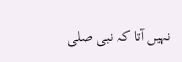نہیں آتا کہ نبی صلی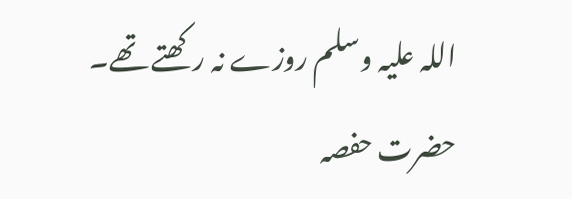اللہ علیہ وسلم روزے نہ رکھتے تھے۔ حضرت حفصہ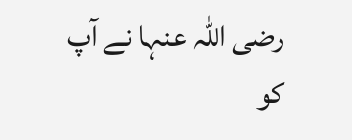رضی اللہ عنہا نے آپ کو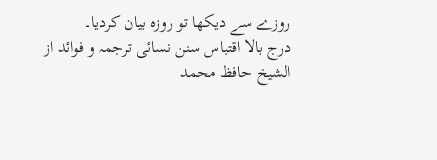روزے سے دیکھا تو روزہ بیان کردیا۔
درج بالا اقتباس سنن نسائی ترجمہ و فوائد از الشیخ حافظ محمد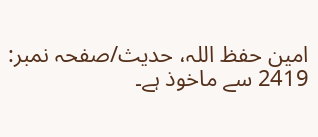امین حفظ اللہ، حدیث/صفحہ نمبر: 2419 سے ماخوذ ہے۔